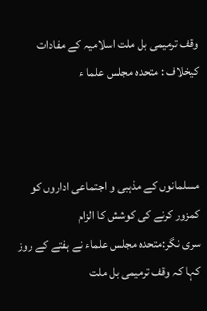وقف ترمیمی بل ملت اسلامیہ کے مفادات کیخلاف : متحدہ مجلس علما ء



مسلمانوں کے مذہبی و اجتماعی اداروں کو کمزور کرنے کی کوشش کا الزام
سری نگر:متحدہ مجلس علماء نے ہفتے کے روز کہا کہ وقف ترمیمی بل ملت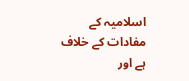اسلامیہ کے مفادات کے خلاف ہے اور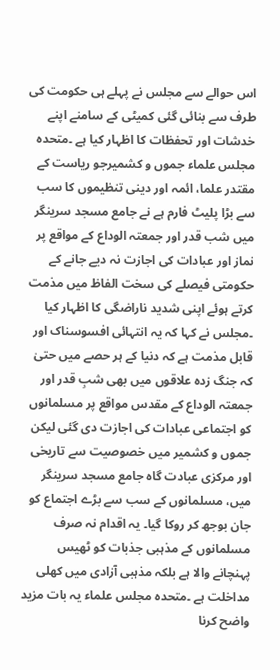اس حوالے سے مجلس نے پہلے ہی حکومت کی طرف سے بنائی گئی کمیٹی کے سامنے اپنے خدشات اور تحفظات کا اظہار کیا ہے ۔متحدہ مجلس علماء جموں و کشمیرجو ریاست کے مقتدر علما، ائمہ اور دینی تنظیموں کا سب سے بڑا پلیٹ فارم ہے نے جامع مسجد سرینگر میں شب قدر اور جمعتہ الوداع کے مواقع پر نماز اور عبادات کی اجازت نہ دیے جانے کے حکومتی فیصلے کی سخت الفاظ میں مذمت کرتے ہوئے اپنی شدید ناراضگی کا اظہار کیا ۔مجلس نے کہا کہ یہ انتہائی افسوسناک اور قابل مذمت ہے کہ دنیا کے ہر حصے میں حتیٰ کہ جنگ زدہ علاقوں میں بھی شبِ قدر اور جمعتہ الوداع کے مقدس مواقع پر مسلمانوں کو اجتماعی عبادات کی اجازت دی گئی لیکن جموں و کشمیر میں خصوصیت سے تاریخی اور مرکزی عبادت گاہ جامع مسجد سرینگر میں، مسلمانوں کے سب سے بڑے اجتماع کو جان بوجھ کر روکا گیا۔ یہ اقدام نہ صرف مسلمانوں کے مذہبی جذبات کو ٹھیس پہنچانے والا ہے بلکہ مذہبی آزادی میں کھلی مداخلت ہے ۔متحدہ مجلس علماء یہ بات مزید واضح کرنا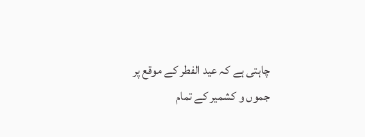چاہتی ہے کہ عید الفطر کے موقع پر جموں و کشمیر کے تمام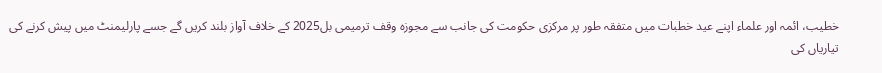خطیب، ائمہ اور علماء اپنے عید خطبات میں متفقہ طور پر مرکزی حکومت کی جانب سے مجوزہ وقف ترمیمی بل2025 کے خلاف آواز بلند کریں گے جسے پارلیمنٹ میں پیش کرنے کی تیاریاں کی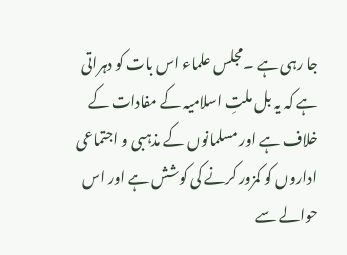جا رہی ہے ۔مجلس علماء اس بات کو دہراتی ہے کہ یہ بل ملتِ اسلامیہ کے مفادات کے خلاف ہے اور مسلمانوں کے مذہبی و اجتماعی اداروں کو کمزور کرنے کی کوشش ہے اور اس حوالے سے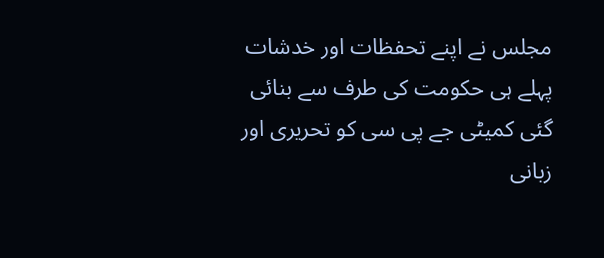مجلس نے اپنے تحفظات اور خدشات پہلے ہی حکومت کی طرف سے بنائی گئی کمیٹی جے پی سی کو تحریری اور زبانی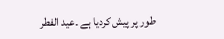طور پر پیش کردیا ہے ۔عید الفطر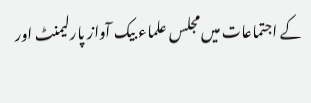کے اجتماعات میں مجلس علماء بیک آواز پارلیمنٹ اور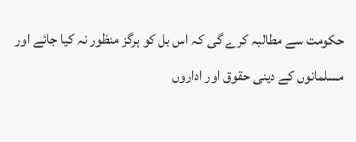حکومت سے مطالبہ کرے گی کہ اس بل کو ہرگز منظور نہ کیا جائے اور مسلمانوں کے دینی حقوق اور اداروں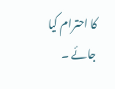کا احترام کیا جائے ۔